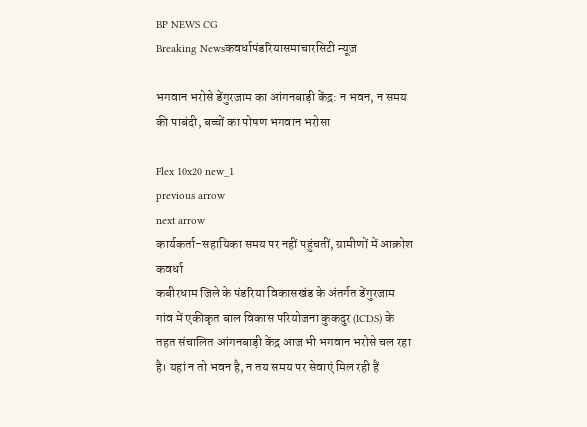BP NEWS CG
Breaking Newsकवर्धापंडरियासमाचारसिटी न्यूज़

भगवान भरोसे डेंगुरजाम का आंगनबाड़ी केंद्र: न भवन, न समय की पाबंदी, बच्चों का पोषण भगवान भरोसा

Flex 10x20 new_1
previous arrow
next arrow
कार्यकर्ता-सहायिका समय पर नहीं पहुंचतीं, ग्रामीणों में आक्रोश
कवर्धा
कबीरधाम जिले के पंडरिया विकासखंड के अंतर्गत डेंगुरजाम गांव में एकीकृत बाल विकास परियोजना कुकदुर (ICDS) के तहत संचालित आंगनबाड़ी केंद्र आज भी भगवान भरोसे चल रहा है। यहां न तो भवन है, न तय समय पर सेवाएं मिल रही हैं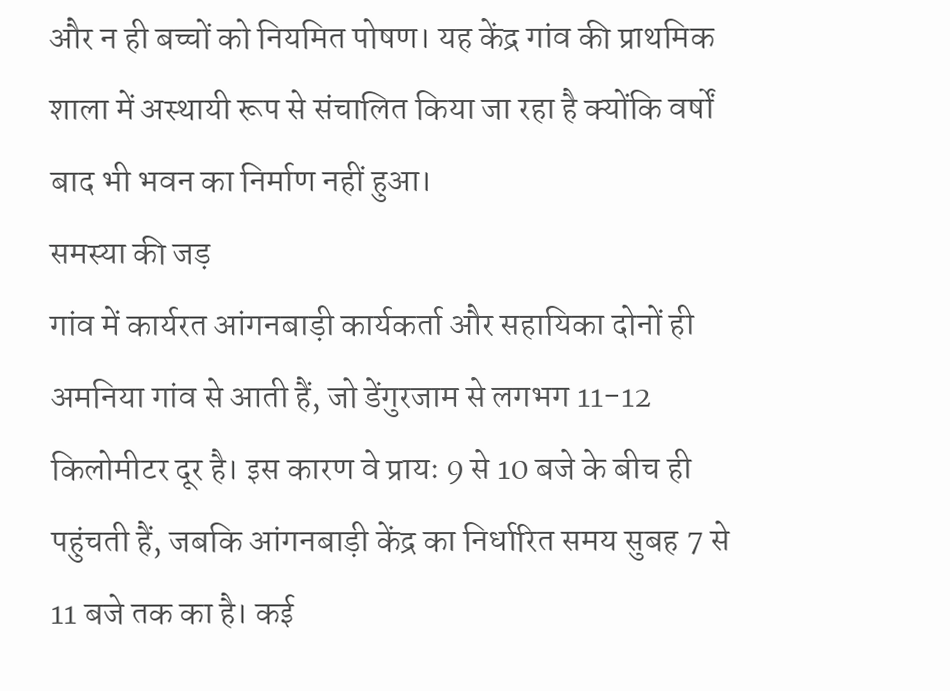और न ही बच्चों को नियमित पोषण। यह केंद्र गांव की प्राथमिक शाला में अस्थायी रूप से संचालित किया जा रहा है क्योंकि वर्षों बाद भी भवन का निर्माण नहीं हुआ।
समस्या की जड़
गांव में कार्यरत आंगनबाड़ी कार्यकर्ता और सहायिका दोनों ही अमनिया गांव से आती हैं, जो डेंगुरजाम से लगभग 11-12 किलोमीटर दूर है। इस कारण वे प्रायः 9 से 10 बजे के बीच ही पहुंचती हैं, जबकि आंगनबाड़ी केंद्र का निर्धारित समय सुबह 7 से 11 बजे तक का है। कई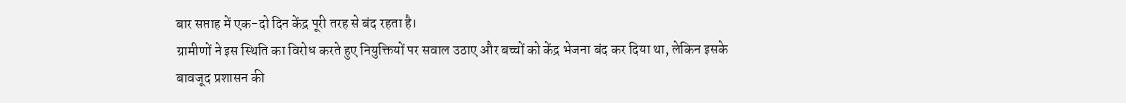बार सप्ताह में एक-दो दिन केंद्र पूरी तरह से बंद रहता है।
ग्रामीणों ने इस स्थिति का विरोध करते हुए नियुक्तियों पर सवाल उठाए और बच्चों को केंद्र भेजना बंद कर दिया था, लेकिन इसके बावजूद प्रशासन की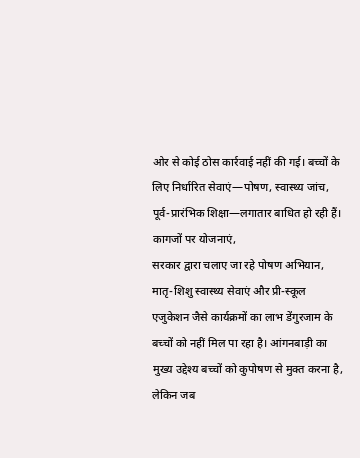ओर से कोई ठोस कार्रवाई नहीं की गई। बच्चों के लिए निर्धारित सेवाएं—पोषण, स्वास्थ्य जांच, पूर्व-प्रारंभिक शिक्षा—लगातार बाधित हो रही हैं।
कागजों पर योजनाएं,
सरकार द्वारा चलाए जा रहे पोषण अभियान, मातृ-शिशु स्वास्थ्य सेवाएं और प्री-स्कूल एजुकेशन जैसे कार्यक्रमों का लाभ डेंगुरजाम के बच्चों को नहीं मिल पा रहा है। आंगनबाड़ी का मुख्य उद्देश्य बच्चों को कुपोषण से मुक्त करना है, लेकिन जब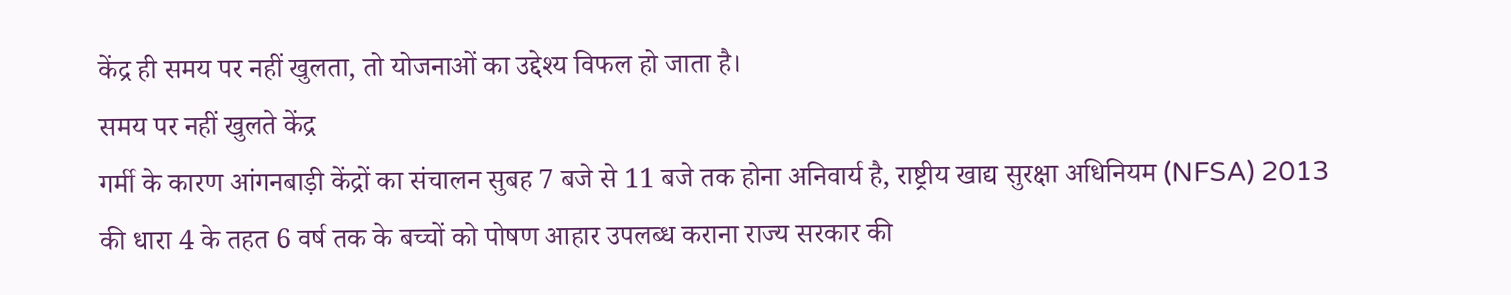केंद्र ही समय पर नहीं खुलता, तो योजनाओं का उद्देश्य विफल हो जाता है।
समय पर नहीं खुलते केंद्र
गर्मी के कारण आंगनबाड़ी केंद्रों का संचालन सुबह 7 बजे से 11 बजे तक होना अनिवार्य है, राष्ट्रीय खाद्य सुरक्षा अधिनियम (NFSA) 2013 की धारा 4 के तहत 6 वर्ष तक के बच्चों को पोषण आहार उपलब्ध कराना राज्य सरकार की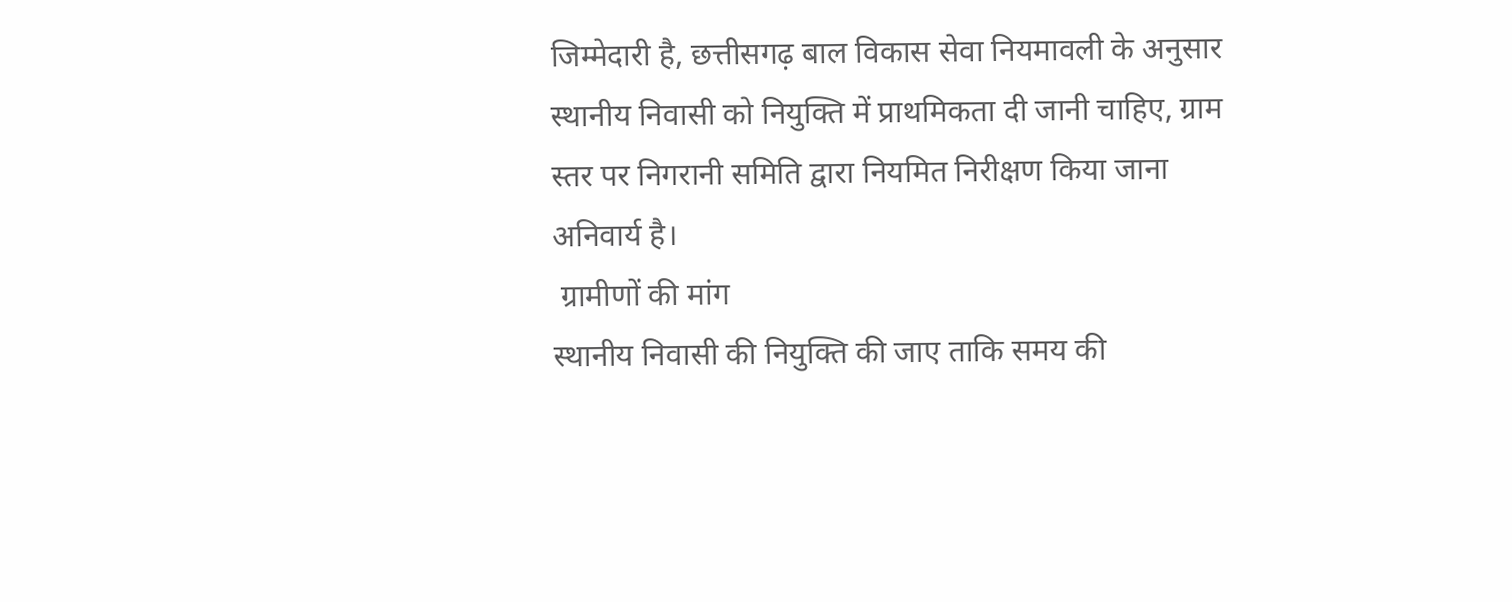जिम्मेदारी है, छत्तीसगढ़ बाल विकास सेवा नियमावली के अनुसार स्थानीय निवासी को नियुक्ति में प्राथमिकता दी जानी चाहिए, ग्राम स्तर पर निगरानी समिति द्वारा नियमित निरीक्षण किया जाना अनिवार्य है।
 ग्रामीणों की मांग
स्थानीय निवासी की नियुक्ति की जाए ताकि समय की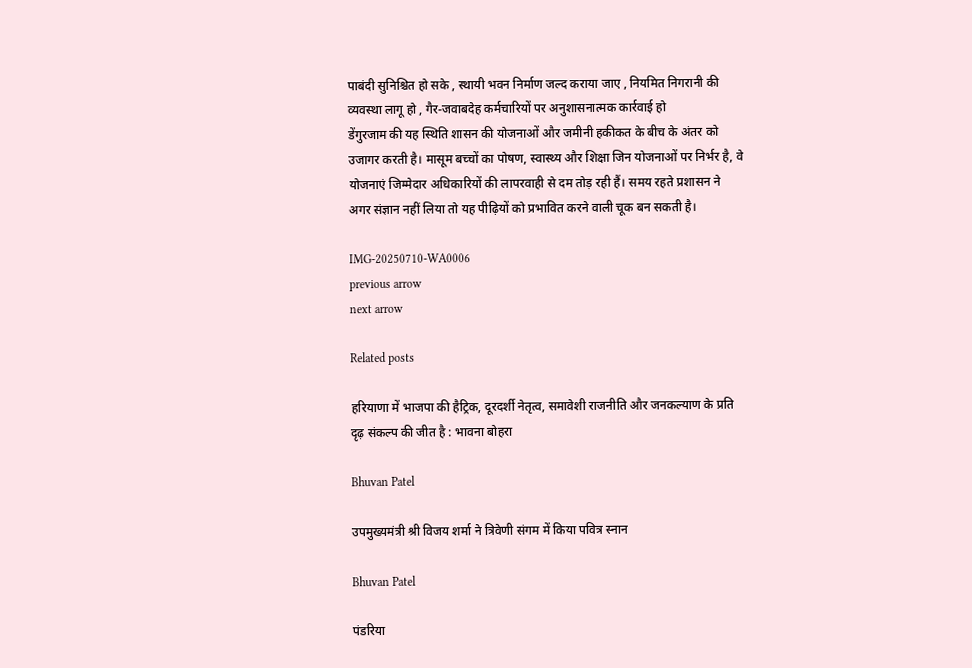पाबंदी सुनिश्चित हो सके , स्थायी भवन निर्माण जल्द कराया जाए , नियमित निगरानी की व्यवस्था लागू हो , गैर-जवाबदेह कर्मचारियों पर अनुशासनात्मक कार्रवाई हो
डेंगुरजाम की यह स्थिति शासन की योजनाओं और जमीनी हकीकत के बीच के अंतर को उजागर करती है। मासूम बच्चों का पोषण, स्वास्थ्य और शिक्षा जिन योजनाओं पर निर्भर है, वे योजनाएं जिम्मेदार अधिकारियों की लापरवाही से दम तोड़ रही हैं। समय रहते प्रशासन ने अगर संज्ञान नहीं लिया तो यह पीढ़ियों को प्रभावित करने वाली चूक बन सकती है।

IMG-20250710-WA0006
previous arrow
next arrow

Related posts

हरियाणा में भाजपा की हैट्रिक, दूरदर्शी नेतृत्व, समावेशी राजनीति और जनकल्याण के प्रति दृढ़ संकल्प की जीत है : भावना बोहरा

Bhuvan Patel

उपमुख्यमंत्री श्री विजय शर्मा ने त्रिवेणी संगम में किया पवित्र स्नान

Bhuvan Patel

पंडरिया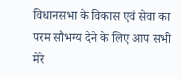विधानसभा के विकास एवं सेवा का परम सौभग्य देने के लिए आप सभी मेरे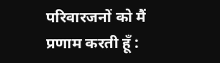परिवारजनों को मैं प्रणाम करती हूँ :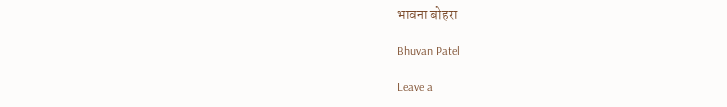भावना बोहरा

Bhuvan Patel

Leave a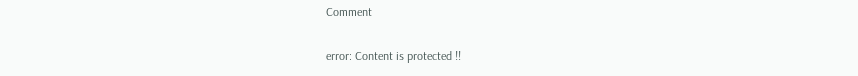Comment

error: Content is protected !!